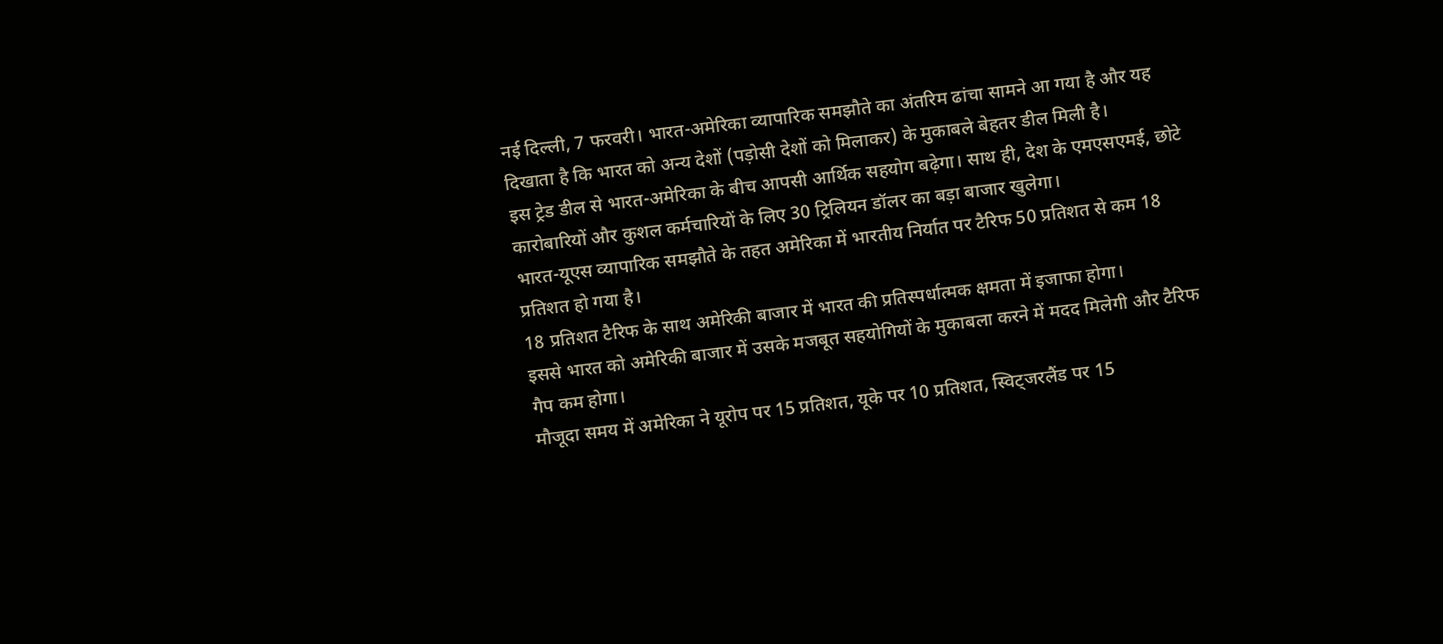नई दिल्ली, 7 फरवरी। भारत-अमेरिका व्यापारिक समझौते का अंतरिम ढांचा सामने आ गया है और यह दिखाता है कि भारत को अन्य देशों (पड़ोसी देशों को मिलाकर) के मुकाबले बेहतर डील मिली है।
इस ट्रेड डील से भारत-अमेरिका के बीच आपसी आर्थिक सहयोग बढ़ेगा। साथ ही, देश के एमएसएमई, छोटे कारोबारियों और कुशल कर्मचारियों के लिए 30 ट्रिलियन डॉलर का बड़ा बाजार खुलेगा।
भारत-यूएस व्यापारिक समझौते के तहत अमेरिका में भारतीय निर्यात पर टैरिफ 50 प्रतिशत से कम 18 प्रतिशत हो गया है।
18 प्रतिशत टैरिफ के साथ अमेरिकी बाजार में भारत की प्रतिस्पर्धात्मक क्षमता में इजाफा होगा।
इससे भारत को अमेरिकी बाजार में उसके मजबूत सहयोगियों के मुकाबला करने में मदद मिलेगी और टैरिफ गैप कम होगा।
मौजूदा समय में अमेरिका ने यूरोप पर 15 प्रतिशत, यूके पर 10 प्रतिशत, स्विट्जरलैंड पर 15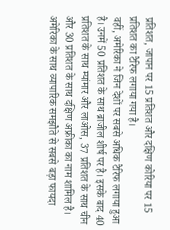प्रतिशत, जापान पर 15 प्रतिशत और दक्षिण कोरिया पर 15 प्रतिशत का टैरिफ लगाया गया है।
वहीं, अमेरिका ने जिन देशों पर सबसे अधिक टैरिफ लगाया हुआ है। उनमें 50 प्रतिशत के साथ ब्राजील शीर्ष पर है। इसके बाद 40 प्रतिशत के साथ म्यांमार और लाओस, 37 प्रतिशत के साथ चीन और 30 प्रतिशत के साथ दक्षिण अफ्रीका का नाम शामिल है।
अमेरिका के साथ व्यापारिक समझौते से सबसे बड़ा फायदा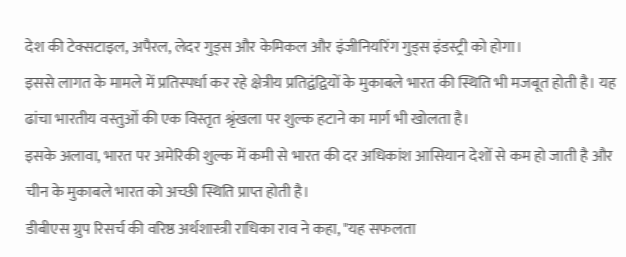देश की टेक्सटाइल, अपैरल, लेदर गुड्स और केमिकल और इंजीनियरिंग गुड्स इंडस्ट्री को होगा।
इससे लागत के मामले में प्रतिस्पर्धा कर रहे क्षेत्रीय प्रतिद्वंद्वियों के मुकाबले भारत की स्थिति भी मजबूत होती है। यह ढांचा भारतीय वस्तुओं की एक विस्तृत श्रृंखला पर शुल्क हटाने का मार्ग भी खोलता है।
इसके अलावा, भारत पर अमेरिकी शुल्क में कमी से भारत की दर अधिकांश आसियान देशों से कम हो जाती है और चीन के मुकाबले भारत को अच्छी स्थिति प्राप्त होती है।
डीबीएस ग्रुप रिसर्च की वरिष्ठ अर्थशास्त्री राधिका राव ने कहा, "यह सफलता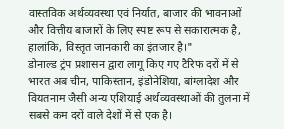वास्तविक अर्थव्यवस्था एवं निर्यात, बाजार की भावनाओं और वित्तीय बाजारों के लिए स्पष्ट रूप से सकारात्मक है, हालांकि, विस्तृत जानकारी का इंतजार है।"
डोनाल्ड ट्रंप प्रशासन द्वारा लागू किए गए टैरिफ दरों में से भारत अब चीन, पाकिस्तान, इंडोनेशिया, बांग्लादेश और वियतनाम जैसी अन्य एशियाई अर्थव्यवस्थाओं की तुलना में सबसे कम दरों वाले देशों में से एक है।